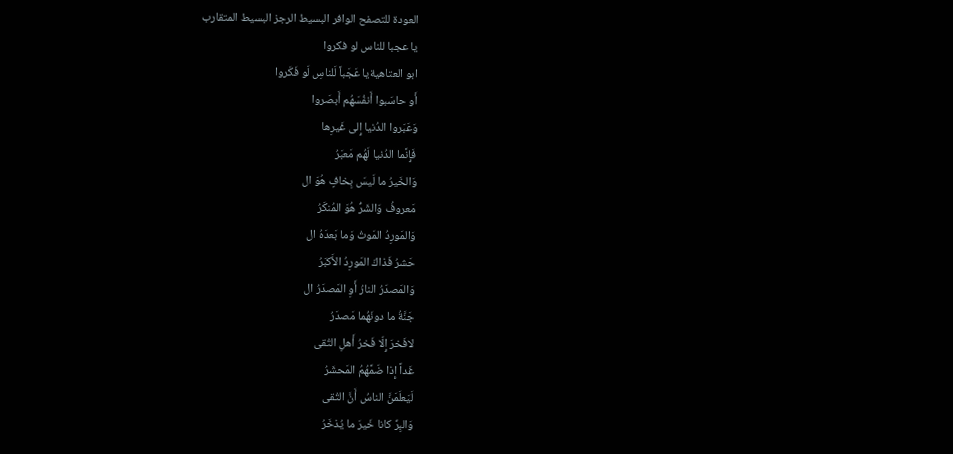العودة للتصفح الوافر البسيط الرجز البسيط المتقارب
يا عجبا للناس لو فكروا
ابو العتاهيةيا عَجَباً لَلناسِ لَو فَكَروا
أَو حاسَبوا أَنفُسَهُم أَبصَروا
وَعَبَروا الدُنيا إِلى غَيرِها
فَإِنَّما الدُنيا لَهُم مَعبَرُ
وَالخَيرُ ما لَيسَ بِخافٍ هُوَ ال
مَعروفُ وَالشَرُّ هُوَ المُنكَرُ
وَالمَورِدُ المَوتُ وَما بَعدَهُ ال
حَشرُ فَذاكَ المَورِدُ الأَكبَرُ
وَالمَصدَرُ النارُ أَوِ المَصدَرُ ال
جَنَّةُ ما دونَهُما مَصدَرُ
لافَخرَ إِلّا فَخرُ أَهلِ التُقى
غَداً إِذا ضَمَّهُمُ المَحشَرُ
لَيَعلَمَنَّ الناسُ أَنَّ التُقى
وَالبِرِّ كانا خَيرَ ما يُذخَرُ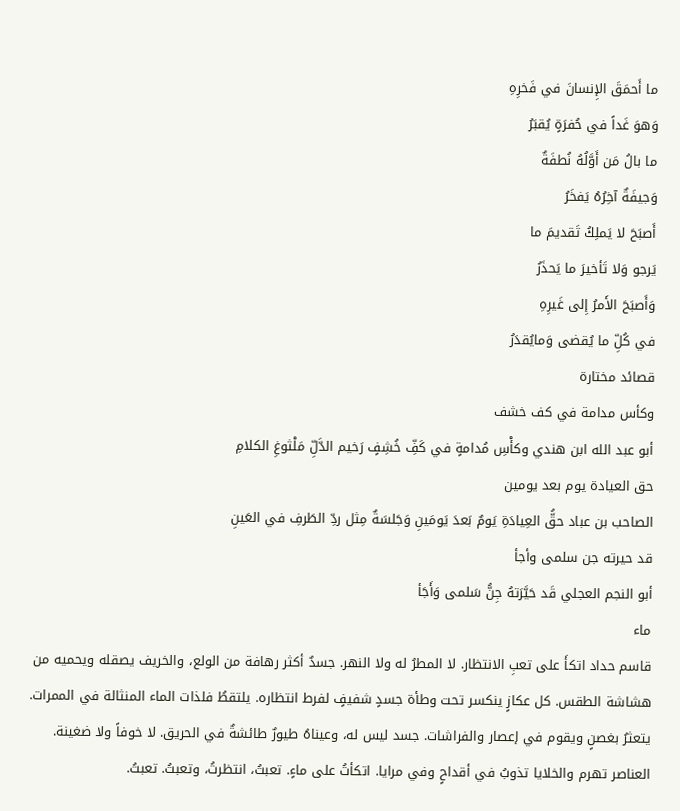ما أَحمَقَ الإِنسانَ في فَخرِهِ
وَهوَ غَداً في حُفرَةٍ يُقبَرُ
ما بالُ مَن أَوَّلُهُ نُطفَةٌ
وَجيفَةٌ آخِرُهُ يَفخَرُ
أَصبَحَ لا يَملِكُ تَقديمَ ما
يَرجو وَلا تَأخيرَ ما يَحذَرُ
وَأَصبَحَ الأَمرُ إِلى غَيرِهِ
في كُلِّ ما يُقضى وَمايُقدَرُ
قصائد مختارة
وكأس مدامة في كف خشف
أبو عبد الله ابن هندي وكأْسِ مُدامةٍ في كَفِّ خُشِفٍ رَخيم الدَّلِّ مَلْثوغِ الكلامِ
حق العيادة يوم بعد يومين
الصاحب بن عباد حقُّ العِيادَةِ يَومٌ بَعدَ يَومَينِ وَجَلسَةٌ مِثل ردِّ الطَرفِ في العَينِ
قد حيرته جن سلمى وأجأ
أبو النجم العجلي قَد حَيَّرَتهُ جِنُّ سَلمى وَأَجَأ
ماء
قاسم حداد اتكأَ على تعبِ الانتظار. لا المطرُ له ولا النهر. جسدٌ أكثر رهافة من الولع، والخريف يصقله ويحميه من هشاشة الطقس. كل عكازٍ ينكسر تحت وطأة جسدٍ شفيفٍ لفرط انتظاره. يلتقطُ فلذات الماء المنثالة في الممرات. يتعثرُ بغصنٍ ويقوم في إعصار والفراشات. جسد ليس له، وعيناهُ طيورٌ طائشةٌ في الحريق. لا خوفاً ولا ضغينة. العناصر تهرم والخلايا تذوبُ في أقداحٍ وفي مرايا. اتكأتُ على ماءٍ. تعبتُ، انتظرتُ، وتعبتُ. تعبتُ.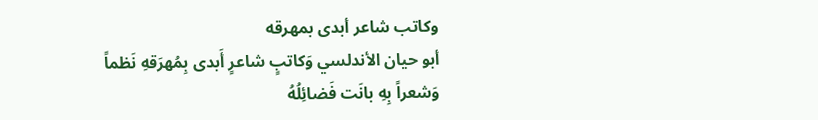وكاتب شاعر أبدى بمهرقه
أبو حيان الأندلسي وَكاتبٍ شاعرٍ أَبدى بِمُهرَقهِ نَظماً وَشعراً بِهِ بانَت فَضائِلُهُ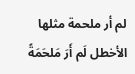لم أر ملحمة مثلها
الأخطل لَم أَرَ مَلحَمَةً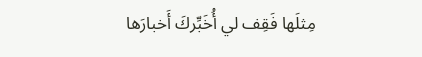مِثلَها فَقِف لي أُخَبِّركَ أَخبارَها